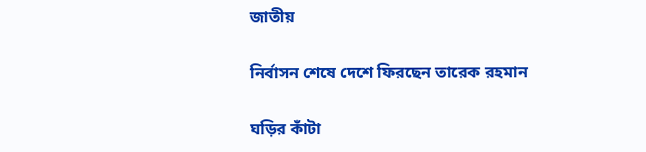জাতীয়

নির্বাসন শেষে দেশে ফিরছেন তারেক রহমান

ঘড়ির কাঁটা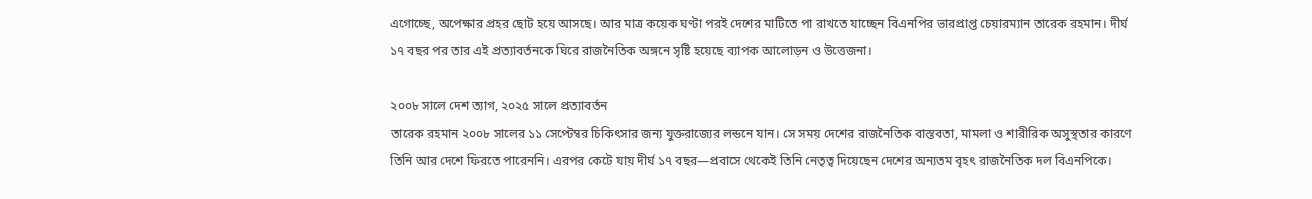এগোচ্ছে, অপেক্ষার প্রহর ছোট হয়ে আসছে। আর মাত্র কয়েক ঘণ্টা পরই দেশের মাটিতে পা রাখতে যাচ্ছেন বিএনপির ভারপ্রাপ্ত চেয়ারম্যান তারেক রহমান। দীর্ঘ ১৭ বছর পর তার এই প্রত্যাবর্তনকে ঘিরে রাজনৈতিক অঙ্গনে সৃষ্টি হয়েছে ব্যাপক আলোড়ন ও উত্তেজনা।

২০০৮ সালে দেশ ত্যাগ, ২০২৫ সালে প্রত্যাবর্তন
তারেক রহমান ২০০৮ সালের ১১ সেপ্টেম্বর চিকিৎসার জন্য যুক্তরাজ্যের লন্ডনে যান। সে সময় দেশের রাজনৈতিক বাস্তবতা, মামলা ও শারীরিক অসুস্থতার কারণে তিনি আর দেশে ফিরতে পারেননি। এরপর কেটে যায় দীর্ঘ ১৭ বছর—প্রবাসে থেকেই তিনি নেতৃত্ব দিয়েছেন দেশের অন্যতম বৃহৎ রাজনৈতিক দল বিএনপিকে।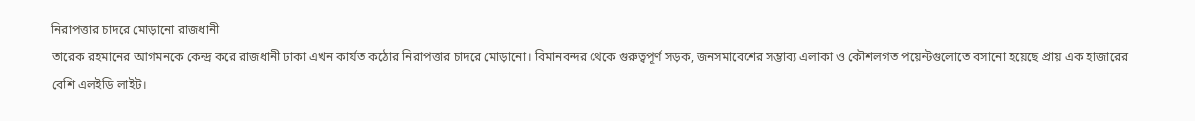নিরাপত্তার চাদরে মোড়ানো রাজধানী
তারেক রহমানের আগমনকে কেন্দ্র করে রাজধানী ঢাকা এখন কার্যত কঠোর নিরাপত্তার চাদরে মোড়ানো। বিমানবন্দর থেকে গুরুত্বপূর্ণ সড়ক, জনসমাবেশের সম্ভাব্য এলাকা ও কৌশলগত পয়েন্টগুলোতে বসানো হয়েছে প্রায় এক হাজারের বেশি এলইডি লাইট।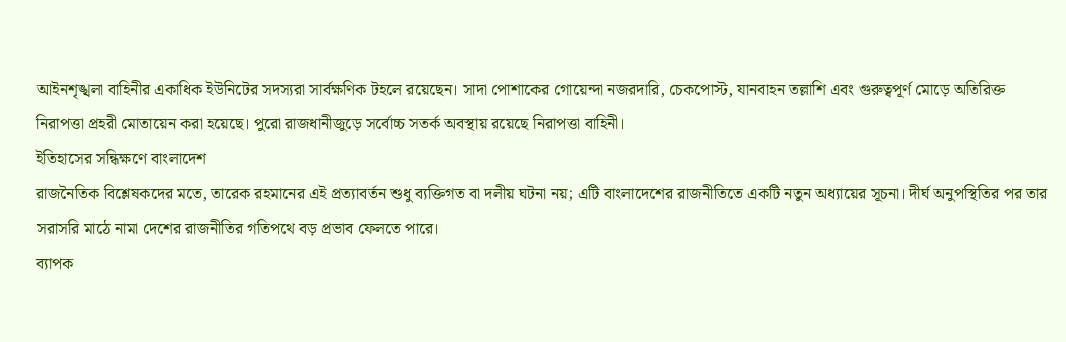আইনশৃঙ্খলা বাহিনীর একাধিক ইউনিটের সদস্যরা সার্বক্ষণিক টহলে রয়েছেন। সাদা পোশাকের গোয়েন্দা নজরদারি, চেকপোস্ট, যানবাহন তল্লাশি এবং গুরুত্বপূর্ণ মোড়ে অতিরিক্ত নিরাপত্তা প্রহরী মোতায়েন করা হয়েছে। পুরো রাজধানীজুড়ে সর্বোচ্চ সতর্ক অবস্থায় রয়েছে নিরাপত্তা বাহিনী।
ইতিহাসের সন্ধিক্ষণে বাংলাদেশ
রাজনৈতিক বিশ্লেষকদের মতে, তারেক রহমানের এই প্রত্যাবর্তন শুধু ব্যক্তিগত বা দলীয় ঘটনা নয়; এটি বাংলাদেশের রাজনীতিতে একটি নতুন অধ্যায়ের সূচনা। দীর্ঘ অনুপস্থিতির পর তার সরাসরি মাঠে নামা দেশের রাজনীতির গতিপথে বড় প্রভাব ফেলতে পারে।
ব্যাপক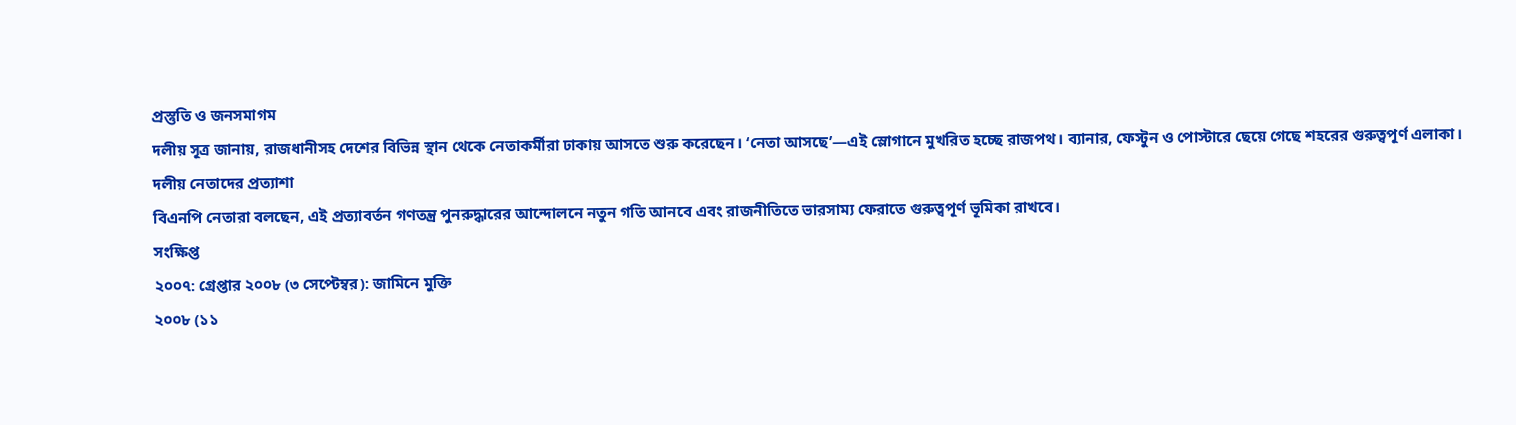প্রস্তুতি ও জনসমাগম
দলীয় সূত্র জানায়, রাজধানীসহ দেশের বিভিন্ন স্থান থেকে নেতাকর্মীরা ঢাকায় আসতে শুরু করেছেন। ‘নেতা আসছে’—এই স্লোগানে মুখরিত হচ্ছে রাজপথ। ব্যানার, ফেস্টুন ও পোস্টারে ছেয়ে গেছে শহরের গুরুত্বপূর্ণ এলাকা।
দলীয় নেতাদের প্রত্যাশা
বিএনপি নেতারা বলছেন, এই প্রত্যাবর্তন গণতন্ত্র পুনরুদ্ধারের আন্দোলনে নতুন গতি আনবে এবং রাজনীতিতে ভারসাম্য ফেরাতে গুরুত্বপূর্ণ ভূমিকা রাখবে।
সংক্ষিপ্ত
২০০৭: গ্রেপ্তার ২০০৮ (৩ সেপ্টেম্বর): জামিনে মুক্তি
২০০৮ (১১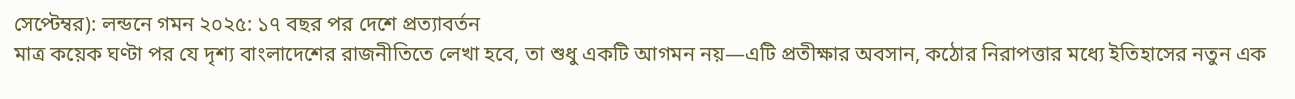সেপ্টেম্বর): লন্ডনে গমন ২০২৫: ১৭ বছর পর দেশে প্রত্যাবর্তন
মাত্র কয়েক ঘণ্টা পর যে দৃশ্য বাংলাদেশের রাজনীতিতে লেখা হবে, তা শুধু একটি আগমন নয়—এটি প্রতীক্ষার অবসান, কঠোর নিরাপত্তার মধ্যে ইতিহাসের নতুন এক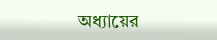অধ্যায়ের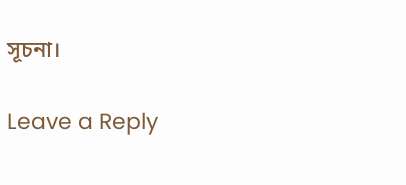সূচনা।

Leave a Reply